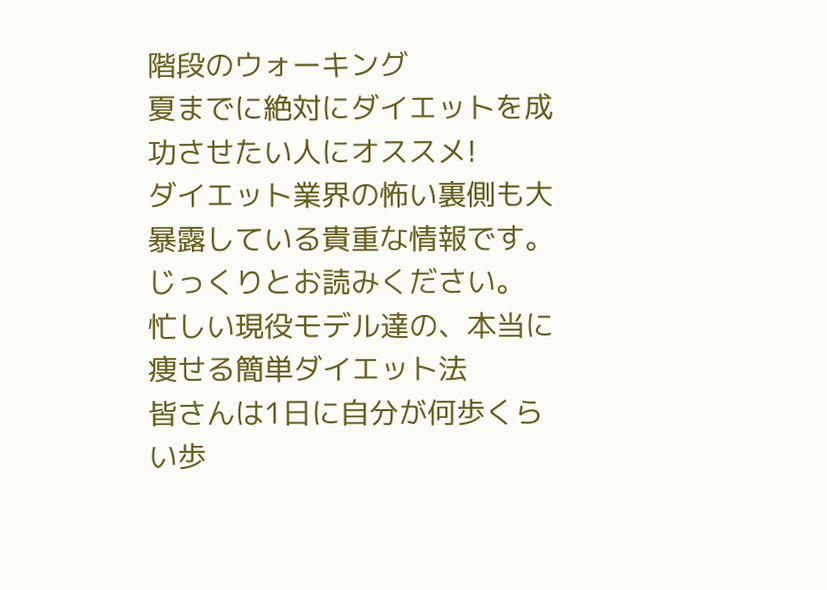階段のウォーキング
夏までに絶対にダイエットを成功させたい人にオススメ!
ダイエット業界の怖い裏側も大暴露している貴重な情報です。じっくりとお読みください。
忙しい現役モデル達の、本当に痩せる簡単ダイエット法
皆さんは1日に自分が何歩くらい歩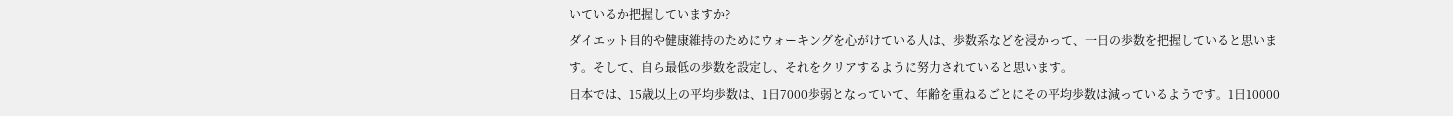いているか把握していますか?
ダイエット目的や健康維持のためにウォーキングを心がけている人は、歩数系などを浸かって、一日の歩数を把握していると思います。そして、自ら最低の歩数を設定し、それをクリアするように努力されていると思います。
日本では、15歳以上の平均歩数は、1日7000歩弱となっていて、年齢を重ねるごとにその平均歩数は減っているようです。1日10000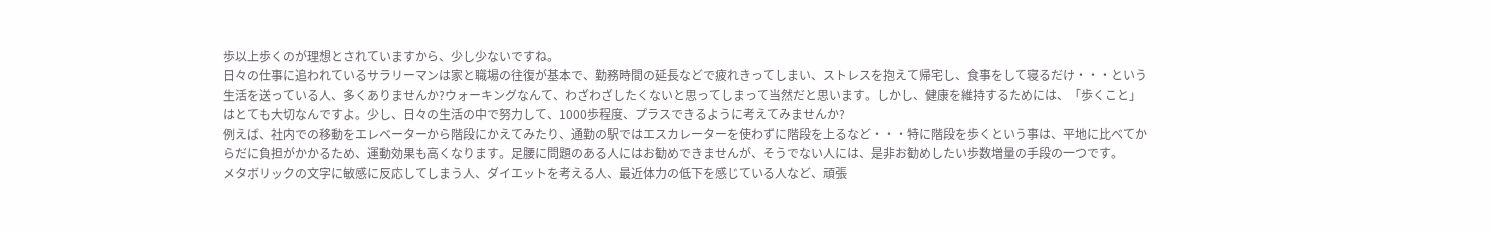歩以上歩くのが理想とされていますから、少し少ないですね。
日々の仕事に追われているサラリーマンは家と職場の往復が基本で、勤務時間の延長などで疲れきってしまい、ストレスを抱えて帰宅し、食事をして寝るだけ・・・という生活を送っている人、多くありませんか?ウォーキングなんて、わざわざしたくないと思ってしまって当然だと思います。しかし、健康を維持するためには、「歩くこと」はとても大切なんですよ。少し、日々の生活の中で努力して、1000歩程度、プラスできるように考えてみませんか?
例えば、社内での移動をエレベーターから階段にかえてみたり、通勤の駅ではエスカレーターを使わずに階段を上るなど・・・特に階段を歩くという事は、平地に比べてからだに負担がかかるため、運動効果も高くなります。足腰に問題のある人にはお勧めできませんが、そうでない人には、是非お勧めしたい歩数増量の手段の一つです。
メタボリックの文字に敏感に反応してしまう人、ダイエットを考える人、最近体力の低下を感じている人など、頑張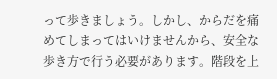って歩きましょう。しかし、からだを痛めてしまってはいけませんから、安全な歩き方で行う必要があります。階段を上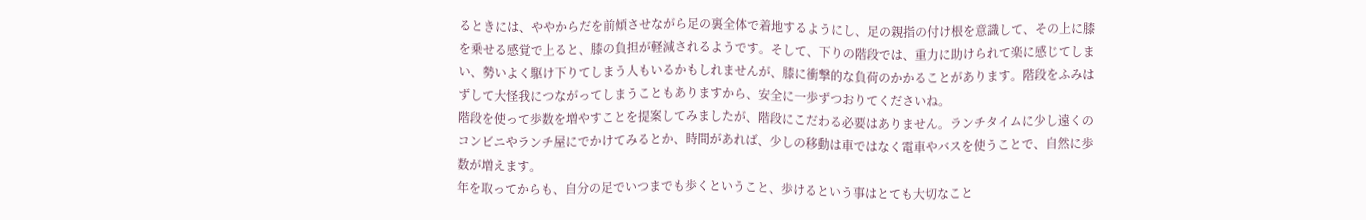るときには、ややからだを前傾させながら足の裏全体で着地するようにし、足の親指の付け根を意識して、その上に膝を乗せる感覚で上ると、膝の負担が軽減されるようです。そして、下りの階段では、重力に助けられて楽に感じてしまい、勢いよく駆け下りてしまう人もいるかもしれませんが、膝に衝撃的な負荷のかかることがあります。階段をふみはずして大怪我につながってしまうこともありますから、安全に一歩ずつおりてくださいね。
階段を使って歩数を増やすことを提案してみましたが、階段にこだわる必要はありません。ランチタイムに少し遠くのコンビニやランチ屋にでかけてみるとか、時間があれば、少しの移動は車ではなく電車やバスを使うことで、自然に歩数が増えます。
年を取ってからも、自分の足でいつまでも歩くということ、歩けるという事はとても大切なこと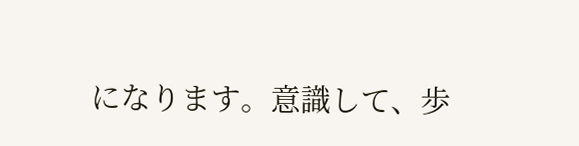になります。意識して、歩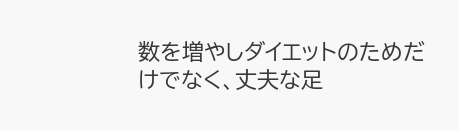数を増やしダイエットのためだけでなく、丈夫な足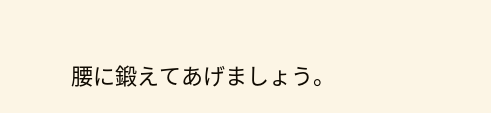腰に鍛えてあげましょう。